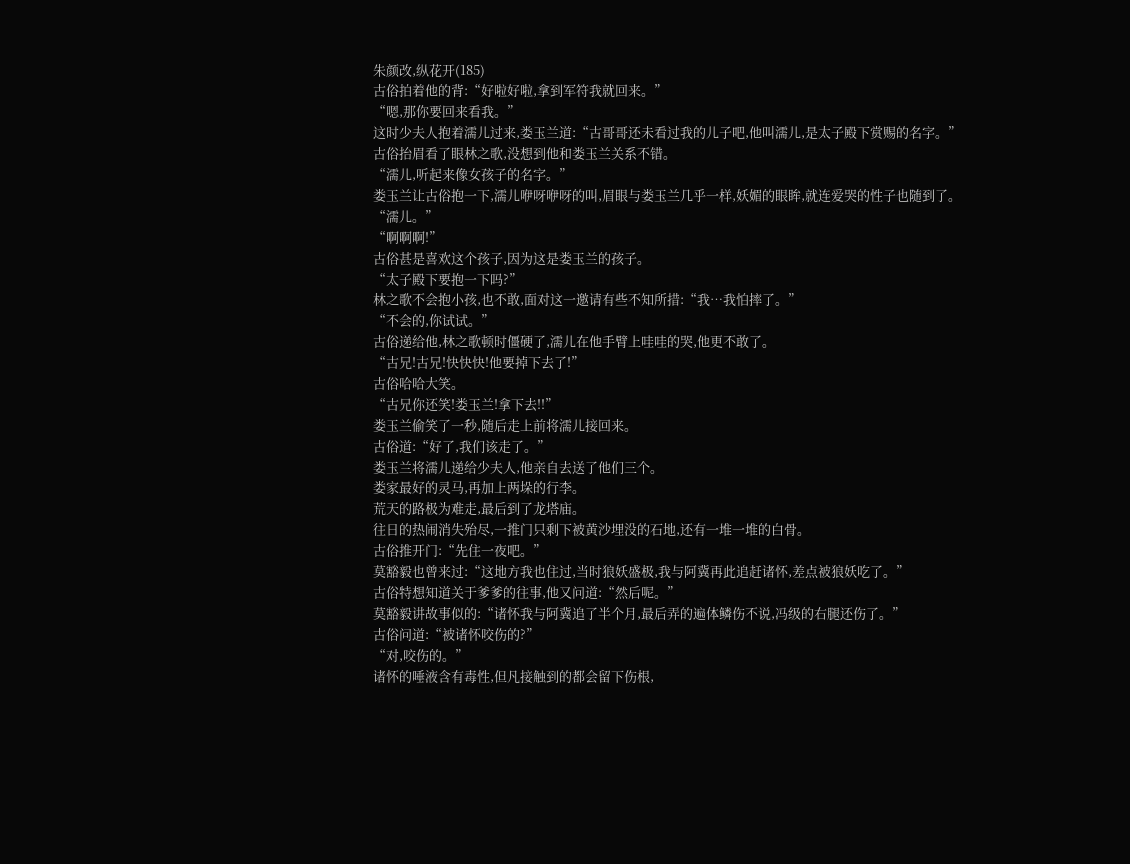朱颜改,纵花开(185)
古俗拍着他的背:“好啦好啦,拿到军符我就回来。”
“嗯,那你要回来看我。”
这时少夫人抱着濡儿过来,娄玉兰道:“古哥哥还未看过我的儿子吧,他叫濡儿,是太子殿下赏赐的名字。”
古俗抬眉看了眼林之歌,没想到他和娄玉兰关系不错。
“濡儿,听起来像女孩子的名字。”
娄玉兰让古俗抱一下,濡儿咿呀咿呀的叫,眉眼与娄玉兰几乎一样,妖媚的眼眸,就连爱哭的性子也随到了。
“濡儿。”
“啊啊啊!”
古俗甚是喜欢这个孩子,因为这是娄玉兰的孩子。
“太子殿下要抱一下吗?”
林之歌不会抱小孩,也不敢,面对这一邀请有些不知所措:“我…我怕摔了。”
“不会的,你试试。”
古俗递给他,林之歌顿时僵硬了,濡儿在他手臂上哇哇的哭,他更不敢了。
“古兄!古兄!快快快!他要掉下去了!”
古俗哈哈大笑。
“古兄你还笑!娄玉兰!拿下去!!”
娄玉兰偷笑了一秒,随后走上前将濡儿接回来。
古俗道:“好了,我们该走了。”
娄玉兰将濡儿递给少夫人,他亲自去送了他们三个。
娄家最好的灵马,再加上两垛的行李。
荒天的路极为难走,最后到了龙塔庙。
往日的热闹消失殆尽,一推门只剩下被黄沙埋没的石地,还有一堆一堆的白骨。
古俗推开门:“先住一夜吧。”
莫豁毅也曾来过:“这地方我也住过,当时狼妖盛极,我与阿冀再此追赶诸怀,差点被狼妖吃了。”
古俗特想知道关于爹爹的往事,他又问道:“然后呢。”
莫豁毅讲故事似的:“诸怀我与阿冀追了半个月,最后弄的遍体鳞伤不说,冯级的右腿还伤了。”
古俗问道:“被诸怀咬伤的?”
“对,咬伤的。”
诸怀的唾液含有毒性,但凡接触到的都会留下伤根,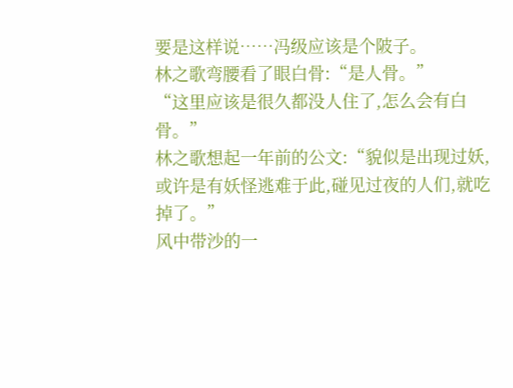要是这样说……冯级应该是个陂子。
林之歌弯腰看了眼白骨:“是人骨。”
“这里应该是很久都没人住了,怎么会有白骨。”
林之歌想起一年前的公文:“貌似是出现过妖,或许是有妖怪逃难于此,碰见过夜的人们,就吃掉了。”
风中带沙的一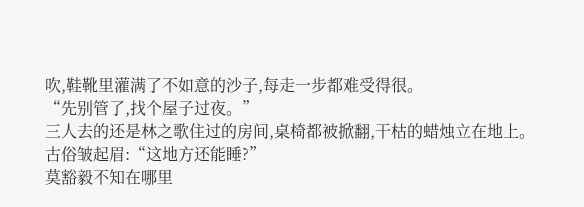吹,鞋靴里灌满了不如意的沙子,每走一步都难受得很。
“先别管了,找个屋子过夜。”
三人去的还是林之歌住过的房间,桌椅都被掀翻,干枯的蜡烛立在地上。
古俗皱起眉:“这地方还能睡?”
莫豁毅不知在哪里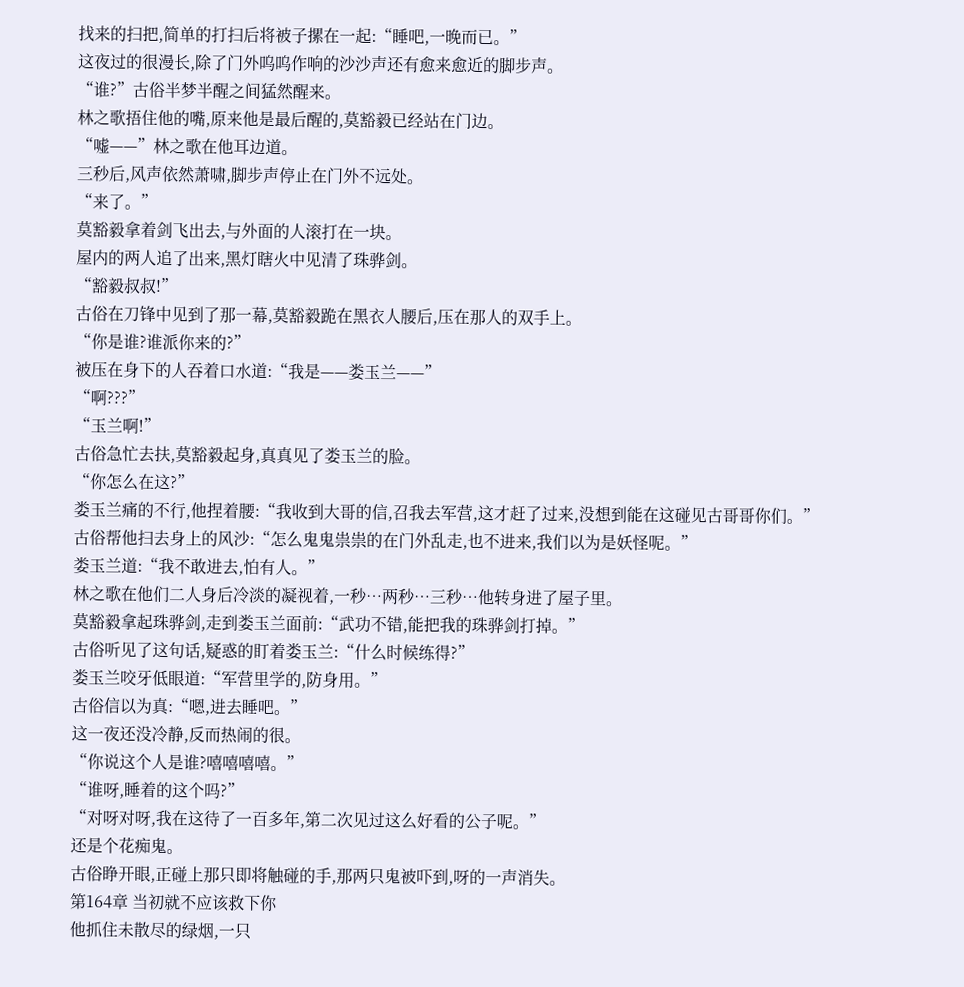找来的扫把,简单的打扫后将被子摞在一起:“睡吧,一晚而已。”
这夜过的很漫长,除了门外呜呜作响的沙沙声还有愈来愈近的脚步声。
“谁?”古俗半梦半醒之间猛然醒来。
林之歌捂住他的嘴,原来他是最后醒的,莫豁毅已经站在门边。
“嘘——”林之歌在他耳边道。
三秒后,风声依然萧啸,脚步声停止在门外不远处。
“来了。”
莫豁毅拿着剑飞出去,与外面的人滚打在一块。
屋内的两人追了出来,黑灯瞎火中见清了珠骅剑。
“豁毅叔叔!”
古俗在刀锋中见到了那一幕,莫豁毅跪在黑衣人腰后,压在那人的双手上。
“你是谁?谁派你来的?”
被压在身下的人吞着口水道:“我是——娄玉兰——”
“啊???”
“玉兰啊!”
古俗急忙去扶,莫豁毅起身,真真见了娄玉兰的脸。
“你怎么在这?”
娄玉兰痛的不行,他捏着腰:“我收到大哥的信,召我去军营,这才赶了过来,没想到能在这碰见古哥哥你们。”
古俗帮他扫去身上的风沙:“怎么鬼鬼祟祟的在门外乱走,也不进来,我们以为是妖怪呢。”
娄玉兰道:“我不敢进去,怕有人。”
林之歌在他们二人身后冷淡的凝视着,一秒…两秒…三秒…他转身进了屋子里。
莫豁毅拿起珠骅剑,走到娄玉兰面前:“武功不错,能把我的珠骅剑打掉。”
古俗听见了这句话,疑惑的盯着娄玉兰:“什么时候练得?”
娄玉兰咬牙低眼道:“军营里学的,防身用。”
古俗信以为真:“嗯,进去睡吧。”
这一夜还没冷静,反而热闹的很。
“你说这个人是谁?嘻嘻嘻嘻。”
“谁呀,睡着的这个吗?”
“对呀对呀,我在这待了一百多年,第二次见过这么好看的公子呢。”
还是个花痴鬼。
古俗睁开眼,正碰上那只即将触碰的手,那两只鬼被吓到,呀的一声消失。
第164章 当初就不应该救下你
他抓住未散尽的绿烟,一只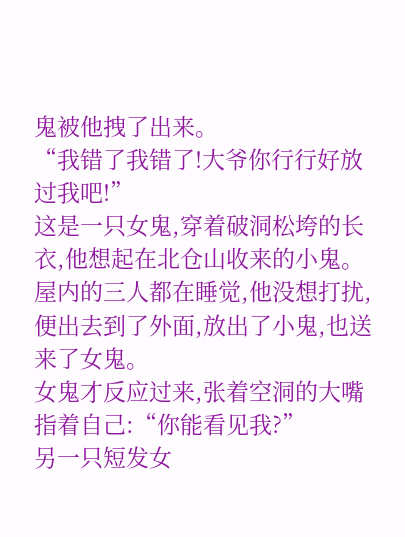鬼被他拽了出来。
“我错了我错了!大爷你行行好放过我吧!”
这是一只女鬼,穿着破洞松垮的长衣,他想起在北仓山收来的小鬼。
屋内的三人都在睡觉,他没想打扰,便出去到了外面,放出了小鬼,也送来了女鬼。
女鬼才反应过来,张着空洞的大嘴指着自己:“你能看见我?”
另一只短发女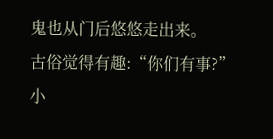鬼也从门后悠悠走出来。
古俗觉得有趣:“你们有事?”
小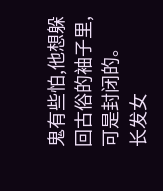鬼有些怕,他想躲回古俗的袖子里,可是封闭的。
长发女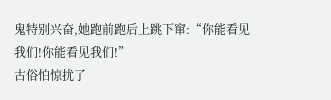鬼特别兴奋,她跑前跑后上跳下窜:“你能看见我们!你能看见我们!”
古俗怕惊扰了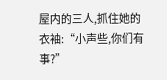屋内的三人,抓住她的衣袖:“小声些,你们有事?”